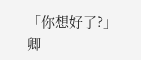「你想好了?」
卿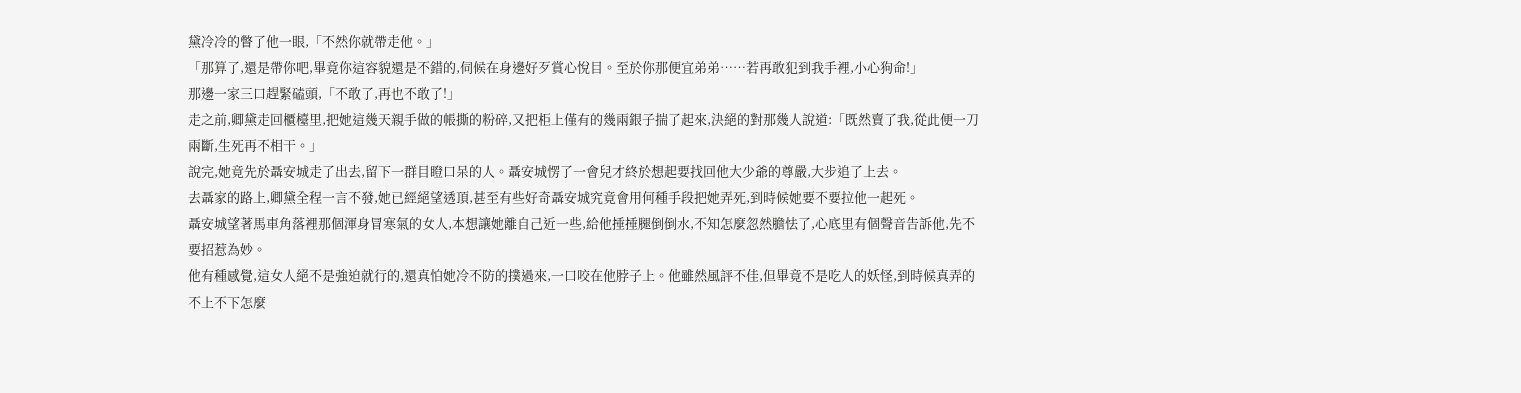黛冷冷的瞥了他一眼,「不然你就帶走他。」
「那算了,還是帶你吧,畢竟你這容貌還是不錯的,伺候在身邊好歹賞心悅目。至於你那便宜弟弟……若再敢犯到我手裡,小心狗命!」
那邊一家三口趕緊磕頭,「不敢了,再也不敢了!」
走之前,卿黛走回櫃檯里,把她這幾天親手做的帳撕的粉碎,又把柜上僅有的幾兩銀子揣了起來,決絕的對那幾人說道:「既然賣了我,從此便一刀兩斷,生死再不相干。」
說完,她竟先於聶安城走了出去,留下一群目瞪口呆的人。聶安城愣了一會兒才終於想起要找回他大少爺的尊嚴,大步追了上去。
去聶家的路上,卿黛全程一言不發,她已經絕望透頂,甚至有些好奇聶安城究竟會用何種手段把她弄死,到時候她要不要拉他一起死。
聶安城望著馬車角落裡那個渾身冒寒氣的女人,本想讓她離自己近一些,給他捶捶腿倒倒水,不知怎麼忽然膽怯了,心底里有個聲音告訴他,先不要招惹為妙。
他有種感覺,這女人絕不是強迫就行的,還真怕她冷不防的撲過來,一口咬在他脖子上。他雖然風評不佳,但畢竟不是吃人的妖怪,到時候真弄的不上不下怎麼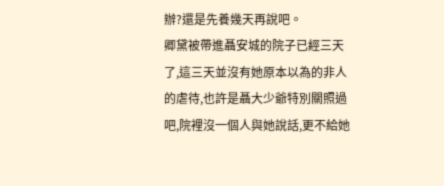辦?還是先養幾天再說吧。
卿黛被帶進聶安城的院子已經三天了,這三天並沒有她原本以為的非人的虐待,也許是聶大少爺特別關照過吧,院裡沒一個人與她說話,更不給她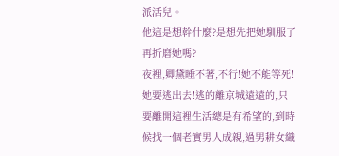派活兒。
他這是想幹什麼?是想先把她馴服了再折磨她嗎?
夜裡,卿黛睡不著,不行!她不能等死!她要逃出去!逃的離京城遠遠的,只要離開這裡生活總是有希望的,到時候找一個老實男人成親,過男耕女織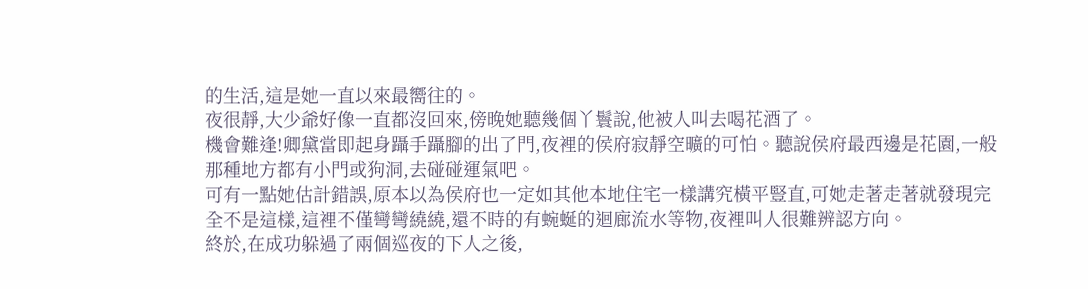的生活,這是她一直以來最嚮往的。
夜很靜,大少爺好像一直都沒回來,傍晚她聽幾個丫鬟說,他被人叫去喝花酒了。
機會難逢!卿黛當即起身躡手躡腳的出了門,夜裡的侯府寂靜空曠的可怕。聽說侯府最西邊是花園,一般那種地方都有小門或狗洞,去碰碰運氣吧。
可有一點她估計錯誤,原本以為侯府也一定如其他本地住宅一樣講究橫平豎直,可她走著走著就發現完全不是這樣,這裡不僅彎彎繞繞,還不時的有蜿蜒的迴廊流水等物,夜裡叫人很難辨認方向。
終於,在成功躲過了兩個巡夜的下人之後,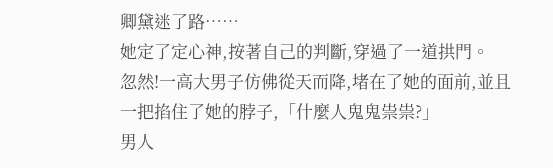卿黛迷了路……
她定了定心神,按著自己的判斷,穿過了一道拱門。
忽然!一高大男子仿佛從天而降,堵在了她的面前,並且一把掐住了她的脖子,「什麼人鬼鬼祟祟?」
男人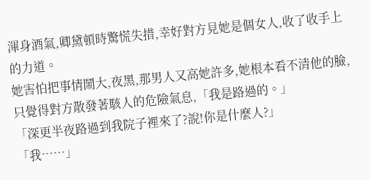渾身酒氣,卿黛頓時驚慌失措,幸好對方見她是個女人,收了收手上的力道。
她害怕把事情鬧大,夜黑,那男人又高她許多,她根本看不清他的臉,只覺得對方散發著駭人的危險氣息,「我是路過的。」
「深更半夜路過到我院子裡來了?說!你是什麼人?」
「我……」